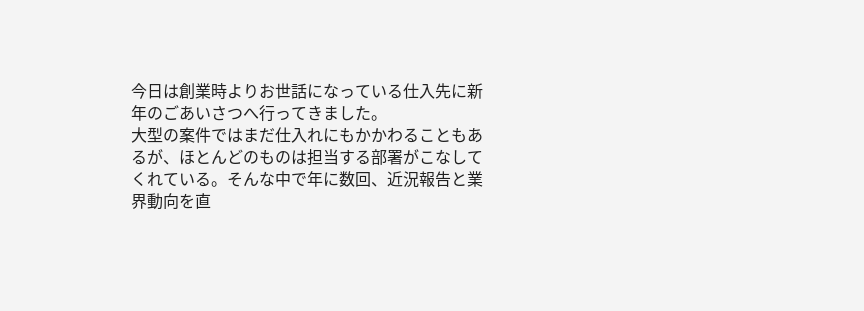今日は創業時よりお世話になっている仕入先に新年のごあいさつへ行ってきました。
大型の案件ではまだ仕入れにもかかわることもあるが、ほとんどのものは担当する部署がこなしてくれている。そんな中で年に数回、近況報告と業界動向を直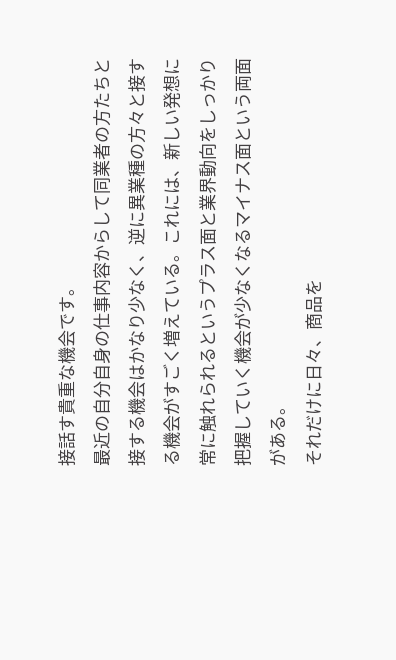接話す貴重な機会です。
最近の自分自身の仕事内容からして同業者の方たちと接する機会はかなり少なく、逆に異業種の方々と接する機会がすごく増えている。これには、新しい発想に常に触れられるというプラス面と業界動向をしっかり把握していく機会が少なくなるマイナス面という両面がある。
それだけに日々、商品を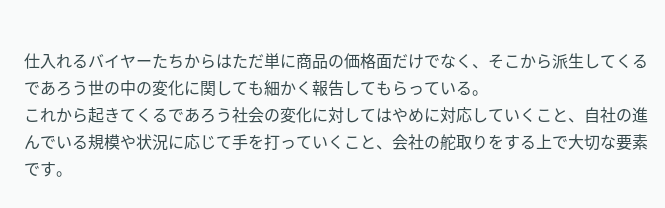仕入れるバイヤーたちからはただ単に商品の価格面だけでなく、そこから派生してくるであろう世の中の変化に関しても細かく報告してもらっている。
これから起きてくるであろう社会の変化に対してはやめに対応していくこと、自社の進んでいる規模や状況に応じて手を打っていくこと、会社の舵取りをする上で大切な要素です。